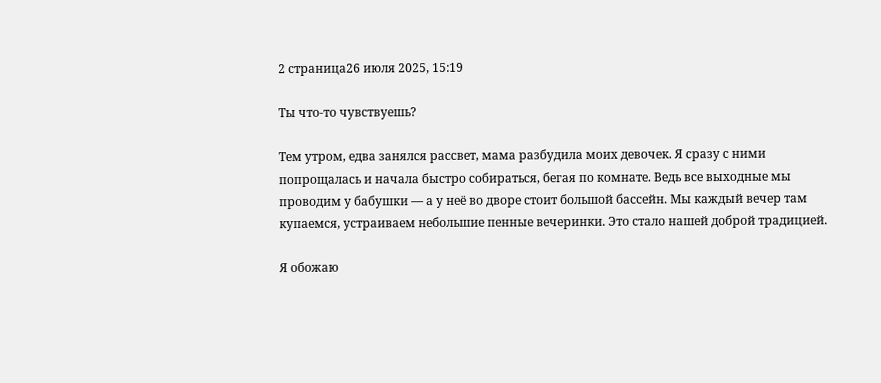2 страница26 июля 2025, 15:19

Ты что-то чувствуешь?

Тем утром, едва занялся рассвет, мама разбудила моих девочек. Я сразу с ними попрощалась и начала быстро собираться, бегая по комнате. Ведь все выходные мы проводим у бабушки — а у неё во дворе стоит большой бассейн. Мы каждый вечер там купаемся, устраиваем небольшие пенные вечеринки. Это стало нашей доброй традицией.

Я обожаю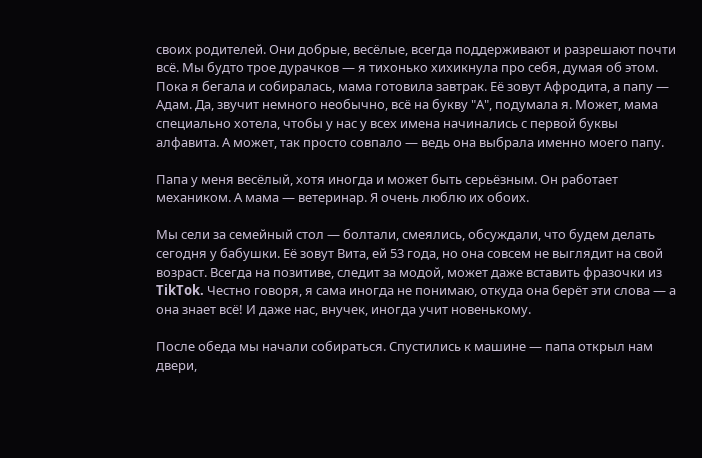своих родителей. Они добрые, весёлые, всегда поддерживают и разрешают почти всё. Мы будто трое дурачков — я тихонько хихикнула про себя, думая об этом. Пока я бегала и собиралась, мама готовила завтрак. Её зовут Афродита, а папу — Адам. Да, звучит немного необычно, всё на букву "А", подумала я. Может, мама специально хотела, чтобы у нас у всех имена начинались с первой буквы алфавита. А может, так просто совпало — ведь она выбрала именно моего папу.

Папа у меня весёлый, хотя иногда и может быть серьёзным. Он работает механиком. А мама — ветеринар. Я очень люблю их обоих.

Мы сели за семейный стол — болтали, смеялись, обсуждали, что будем делать сегодня у бабушки. Её зовут Вита, ей 53 года, но она совсем не выглядит на свой возраст. Всегда на позитиве, следит за модой, может даже вставить фразочки из TikTok. Честно говоря, я сама иногда не понимаю, откуда она берёт эти слова — а она знает всё! И даже нас, внучек, иногда учит новенькому.

После обеда мы начали собираться. Спустились к машине — папа открыл нам двери,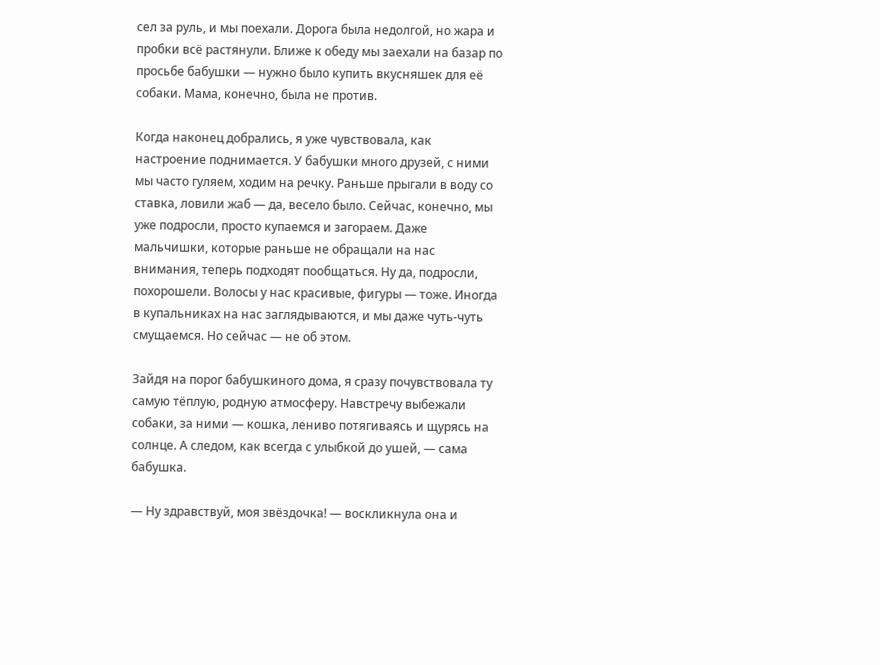сел за руль, и мы поехали. Дорога была недолгой, но жара и пробки всё растянули. Ближе к обеду мы заехали на базар по просьбе бабушки — нужно было купить вкусняшек для её собаки. Мама, конечно, была не против.

Когда наконец добрались, я уже чувствовала, как настроение поднимается. У бабушки много друзей, с ними мы часто гуляем, ходим на речку. Раньше прыгали в воду со ставка, ловили жаб — да, весело было. Сейчас, конечно, мы уже подросли, просто купаемся и загораем. Даже мальчишки, которые раньше не обращали на нас внимания, теперь подходят пообщаться. Ну да, подросли, похорошели. Волосы у нас красивые, фигуры — тоже. Иногда в купальниках на нас заглядываются, и мы даже чуть-чуть смущаемся. Но сейчас — не об этом.

Зайдя на порог бабушкиного дома, я сразу почувствовала ту самую тёплую, родную атмосферу. Навстречу выбежали собаки, за ними — кошка, лениво потягиваясь и щурясь на солнце. А следом, как всегда с улыбкой до ушей, — сама бабушка.

— Ну здравствуй, моя звёздочка! — воскликнула она и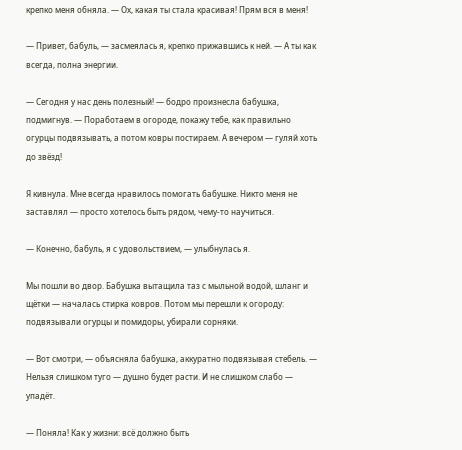крепко меня обняла. — Ох, какая ты стала красивая! Прям вся в меня!

— Привет, бабуль, — засмеялась я, крепко прижавшись к ней. — А ты как всегда, полна энергии.

— Сегодня у нас день полезный! — бодро произнесла бабушка, подмигнув. — Поработаем в огороде, покажу тебе, как правильно огурцы подвязывать, а потом ковры постираем. А вечером — гуляй хоть до звёзд!

Я кивнула. Мне всегда нравилось помогать бабушке. Никто меня не заставлял — просто хотелось быть рядом, чему-то научиться.

— Конечно, бабуль, я с удовольствием, — улыбнулась я.

Мы пошли во двор. Бабушка вытащила таз с мыльной водой, шланг и щётки — началась стирка ковров. Потом мы перешли к огороду: подвязывали огурцы и помидоры, убирали сорняки.

— Вот смотри, — объясняла бабушка, аккуратно подвязывая стебель. — Нельзя слишком туго — душно будет расти. И не слишком слабо — упадёт.

— Поняла! Как у жизни: всё должно быть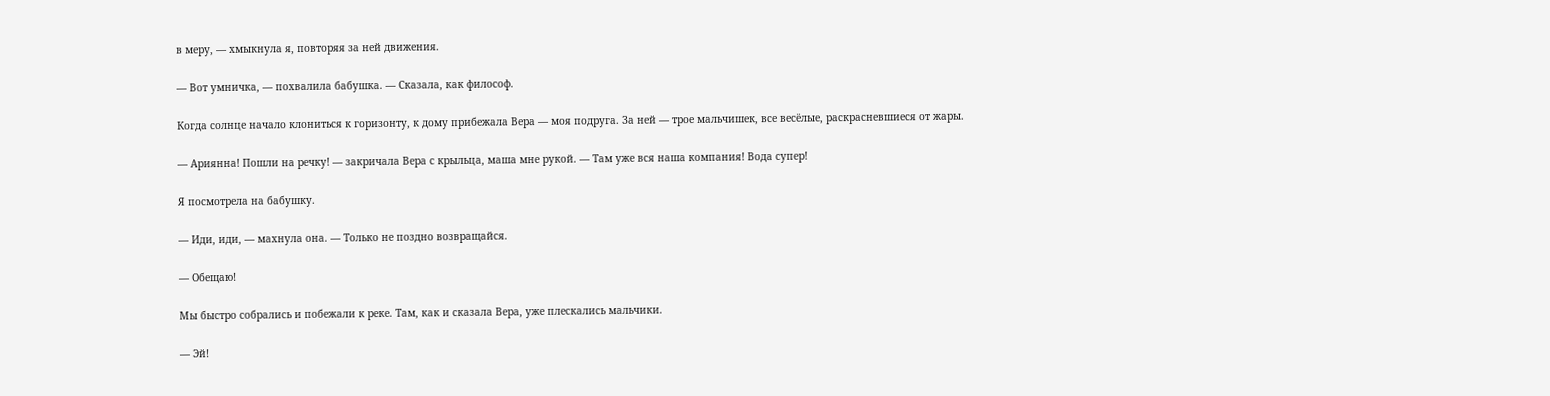в меру, — хмыкнула я, повторяя за ней движения.

— Вот умничка, — похвалила бабушка. — Сказала, как философ.

Когда солнце начало клониться к горизонту, к дому прибежала Вера — моя подруга. За ней — трое мальчишек, все весёлые, раскрасневшиеся от жары.

— Ариянна! Пошли на речку! — закричала Вера с крыльца, маша мне рукой. — Там уже вся наша компания! Вода супер!

Я посмотрела на бабушку.

— Иди, иди, — махнула она. — Только не поздно возвращайся.

— Обещаю!

Мы быстро собрались и побежали к реке. Там, как и сказала Вера, уже плескались мальчики.

— Эй!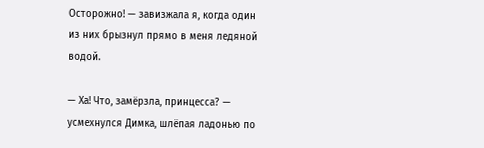Осторожно! — завизжала я, когда один из них брызнул прямо в меня ледяной водой.

— Ха! Что, замёрзла, принцесса? — усмехнулся Димка, шлёпая ладонью по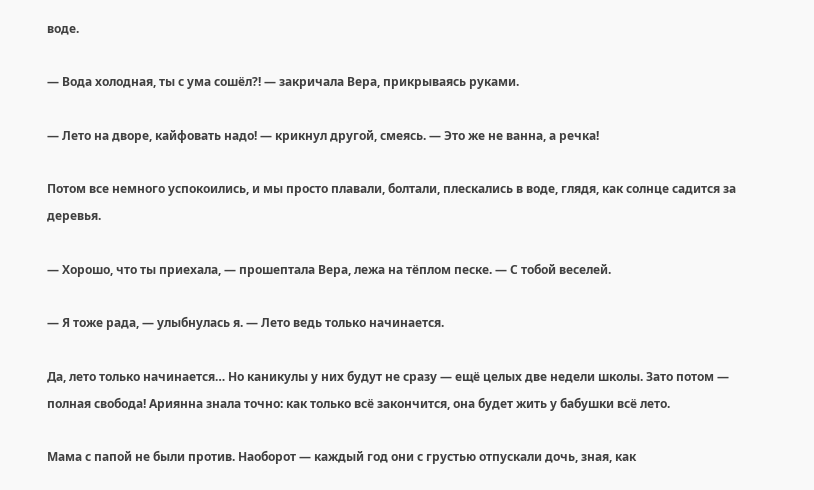воде.

— Вода холодная, ты с ума сошёл?! — закричала Вера, прикрываясь руками.

— Лето на дворе, кайфовать надо! — крикнул другой, смеясь. — Это же не ванна, а речка!

Потом все немного успокоились, и мы просто плавали, болтали, плескались в воде, глядя, как солнце садится за деревья.

— Хорошо, что ты приехала, — прошептала Вера, лежа на тёплом песке. — С тобой веселей.

— Я тоже рада, — улыбнулась я. — Лето ведь только начинается.

Да, лето только начинается… Но каникулы у них будут не сразу — ещё целых две недели школы. Зато потом — полная свобода! Ариянна знала точно: как только всё закончится, она будет жить у бабушки всё лето.

Мама с папой не были против. Наоборот — каждый год они с грустью отпускали дочь, зная, как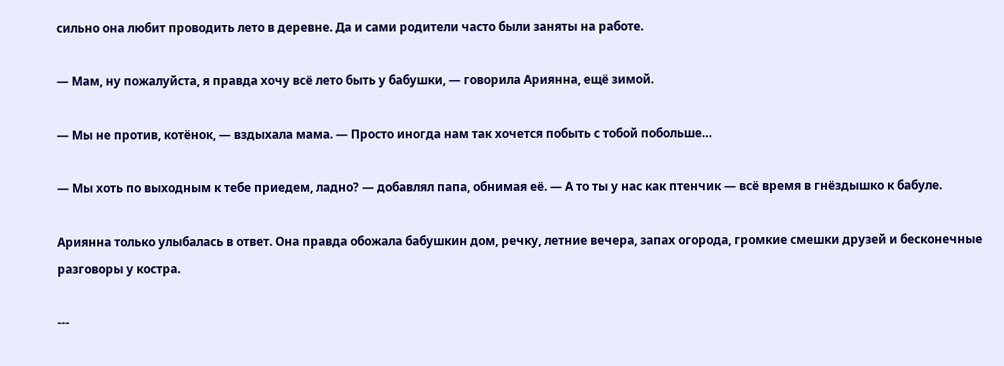сильно она любит проводить лето в деревне. Да и сами родители часто были заняты на работе.

— Мам, ну пожалуйста, я правда хочу всё лето быть у бабушки, — говорила Ариянна, ещё зимой.

— Мы не против, котёнок, — вздыхала мама. — Просто иногда нам так хочется побыть с тобой побольше…

— Мы хоть по выходным к тебе приедем, ладно? — добавлял папа, обнимая её. — А то ты у нас как птенчик — всё время в гнёздышко к бабуле.

Ариянна только улыбалась в ответ. Она правда обожала бабушкин дом, речку, летние вечера, запах огорода, громкие смешки друзей и бесконечные разговоры у костра.

---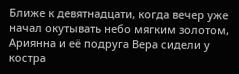Ближе к девятнадцати, когда вечер уже начал окутывать небо мягким золотом, Ариянна и её подруга Вера сидели у костра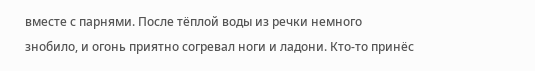вместе с парнями. После тёплой воды из речки немного знобило, и огонь приятно согревал ноги и ладони. Кто-то принёс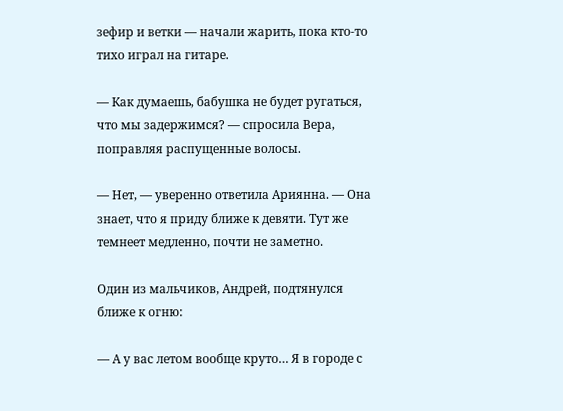зефир и ветки — начали жарить, пока кто-то тихо играл на гитаре.

— Как думаешь, бабушка не будет ругаться, что мы задержимся? — спросила Вера, поправляя распущенные волосы.

— Нет, — уверенно ответила Ариянна. — Она знает, что я приду ближе к девяти. Тут же темнеет медленно, почти не заметно.

Один из мальчиков, Андрей, подтянулся ближе к огню:

— А у вас летом вообще круто… Я в городе с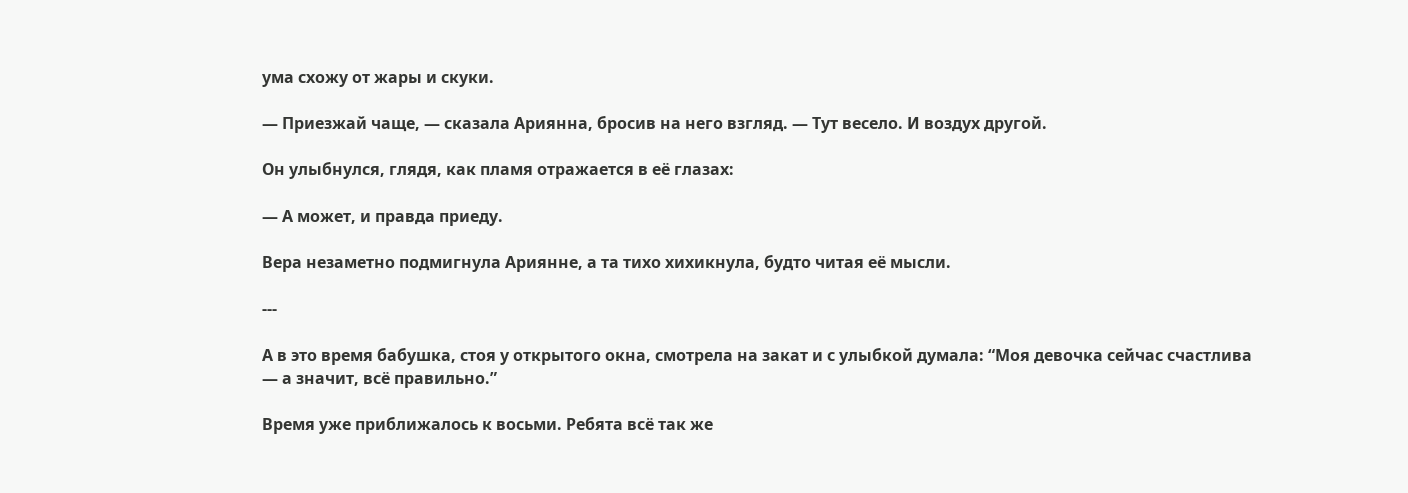ума схожу от жары и скуки.

— Приезжай чаще, — сказала Ариянна, бросив на него взгляд. — Тут весело. И воздух другой.

Он улыбнулся, глядя, как пламя отражается в её глазах:

— А может, и правда приеду.

Вера незаметно подмигнула Ариянне, а та тихо хихикнула, будто читая её мысли.

---

А в это время бабушка, стоя у открытого окна, смотрела на закат и с улыбкой думала: “Моя девочка сейчас счастлива — а значит, всё правильно.”

Время уже приближалось к восьми. Ребята всё так же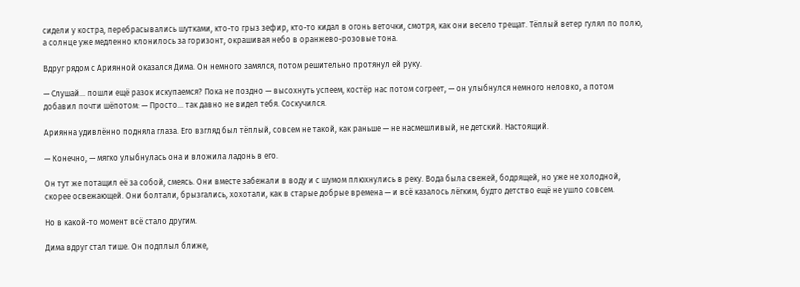сидели у костра, перебрасывались шутками, кто-то грыз зефир, кто-то кидал в огонь веточки, смотря, как они весело трещат. Тёплый ветер гулял по полю, а солнце уже медленно клонилось за горизонт, окрашивая небо в оранжево-розовые тона.

Вдруг рядом с Ариянной оказался Дима. Он немного замялся, потом решительно протянул ей руку.

— Слушай... пошли ещё разок искупаемся? Пока не поздно — высохнуть успеем, костёр нас потом согреет, — он улыбнулся немного неловко, а потом добавил почти шёпотом: — Просто... так давно не видел тебя. Соскучился.

Ариянна удивлённо подняла глаза. Его взгляд был тёплый, совсем не такой, как раньше — не насмешливый, не детский. Настоящий.

— Конечно, — мягко улыбнулась она и вложила ладонь в его.

Он тут же потащил её за собой, смеясь. Они вместе забежали в воду и с шумом плюхнулись в реку. Вода была свежей, бодрящей, но уже не холодной, скорее освежающей. Они болтали, брызгались, хохотали, как в старые добрые времена — и всё казалось лёгким, будто детство ещё не ушло совсем.

Но в какой-то момент всё стало другим.

Дима вдруг стал тише. Он подплыл ближе,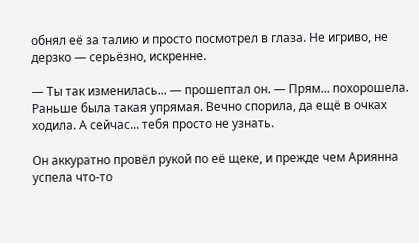обнял её за талию и просто посмотрел в глаза. Не игриво, не дерзко — серьёзно, искренне.

— Ты так изменилась... — прошептал он. — Прям... похорошела. Раньше была такая упрямая. Вечно спорила, да ещё в очках ходила. А сейчас... тебя просто не узнать.

Он аккуратно провёл рукой по её щеке, и прежде чем Ариянна успела что-то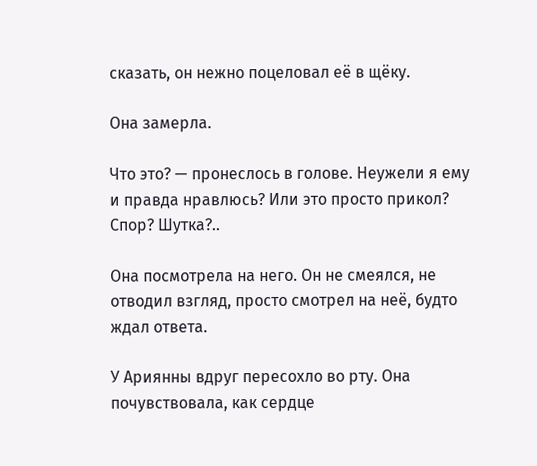сказать, он нежно поцеловал её в щёку.

Она замерла.

Что это? — пронеслось в голове. Неужели я ему и правда нравлюсь? Или это просто прикол? Спор? Шутка?..

Она посмотрела на него. Он не смеялся, не отводил взгляд, просто смотрел на неё, будто ждал ответа.

У Ариянны вдруг пересохло во рту. Она почувствовала, как сердце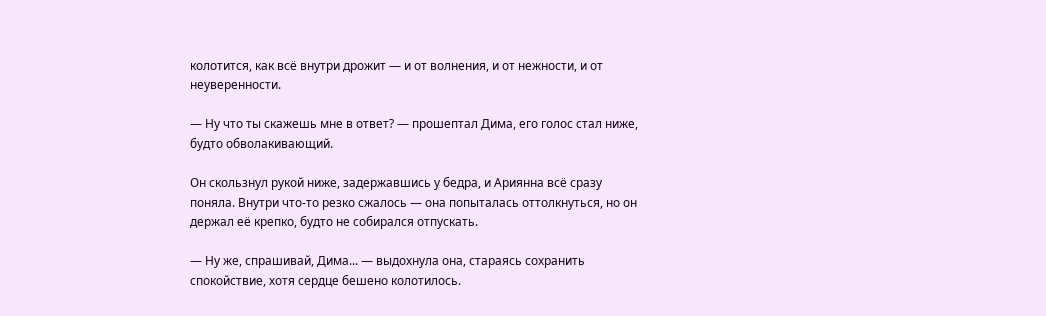колотится, как всё внутри дрожит — и от волнения, и от нежности, и от неуверенности.

— Ну что ты скажешь мне в ответ? — прошептал Дима, его голос стал ниже, будто обволакивающий.

Он скользнул рукой ниже, задержавшись у бедра, и Ариянна всё сразу поняла. Внутри что-то резко сжалось — она попыталась оттолкнуться, но он держал её крепко, будто не собирался отпускать.

— Ну же, спрашивай, Дима... — выдохнула она, стараясь сохранить спокойствие, хотя сердце бешено колотилось.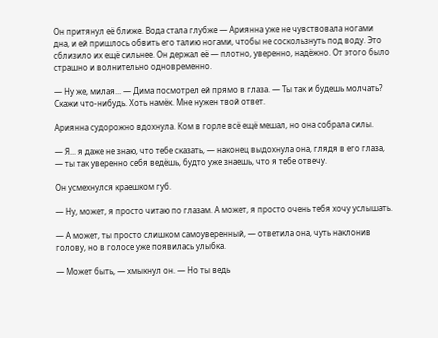Он притянул её ближе. Вода стала глубже — Ариянна уже не чувствовала ногами дна, и ей пришлось обвить его талию ногами, чтобы не соскользнуть под воду. Это сблизило их ещё сильнее. Он держал её — плотно, уверенно, надёжно. От этого было страшно и волнительно одновременно.

— Ну же, милая... — Дима посмотрел ей прямо в глаза. — Ты так и будешь молчать? Скажи что-нибудь. Хоть намёк. Мне нужен твой ответ.

Ариянна судорожно вдохнула. Ком в горле всё ещё мешал, но она собрала силы.

— Я... я даже не знаю, что тебе сказать, — наконец выдохнула она, глядя в его глаза, — ты так уверенно себя ведёшь, будто уже знаешь, что я тебе отвечу.

Он усмехнулся краешком губ.

— Ну, может, я просто читаю по глазам. А может, я просто очень тебя хочу услышать.

— А может, ты просто слишком самоуверенный, — ответила она, чуть наклонив голову, но в голосе уже появилась улыбка.

— Может быть, — хмыкнул он. — Но ты ведь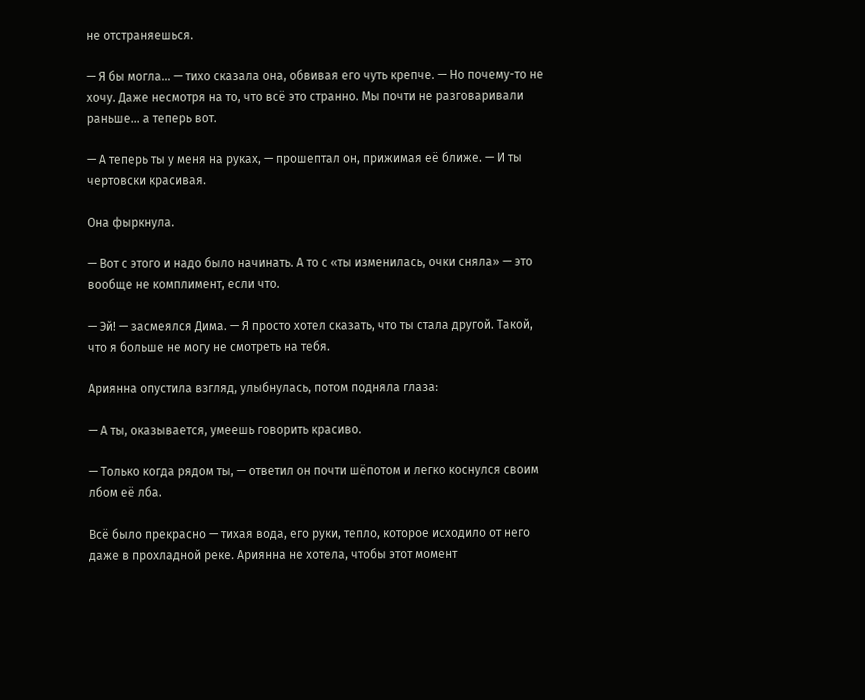не отстраняешься.

— Я бы могла… — тихо сказала она, обвивая его чуть крепче. — Но почему-то не хочу. Даже несмотря на то, что всё это странно. Мы почти не разговаривали раньше… а теперь вот.

— А теперь ты у меня на руках, — прошептал он, прижимая её ближе. — И ты чертовски красивая.

Она фыркнула.

— Вот с этого и надо было начинать. А то с «ты изменилась, очки сняла» — это вообще не комплимент, если что.

— Эй! — засмеялся Дима. — Я просто хотел сказать, что ты стала другой. Такой, что я больше не могу не смотреть на тебя.

Ариянна опустила взгляд, улыбнулась, потом подняла глаза:

— А ты, оказывается, умеешь говорить красиво.

— Только когда рядом ты, — ответил он почти шёпотом и легко коснулся своим лбом её лба.

Всё было прекрасно — тихая вода, его руки, тепло, которое исходило от него даже в прохладной реке. Ариянна не хотела, чтобы этот момент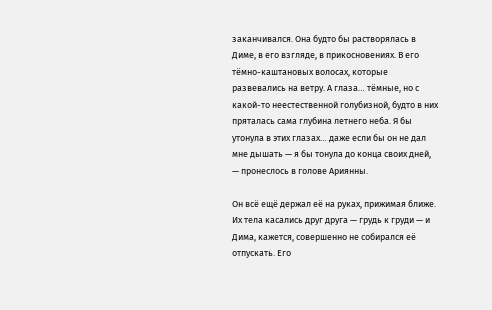заканчивался. Она будто бы растворялась в Диме, в его взгляде, в прикосновениях. В его тёмно-каштановых волосах, которые развевались на ветру. А глаза… тёмные, но с какой-то неестественной голубизной, будто в них пряталась сама глубина летнего неба. Я бы утонула в этих глазах… даже если бы он не дал мне дышать — я бы тонула до конца своих дней, — пронеслось в голове Ариянны.

Он всё ещё держал её на руках, прижимая ближе. Их тела касались друг друга — грудь к груди — и Дима, кажется, совершенно не собирался её отпускать. Его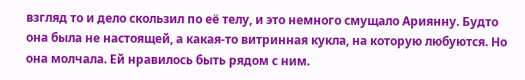взгляд то и дело скользил по её телу, и это немного смущало Ариянну. Будто она была не настоящей, а какая-то витринная кукла, на которую любуются. Но она молчала. Ей нравилось быть рядом с ним.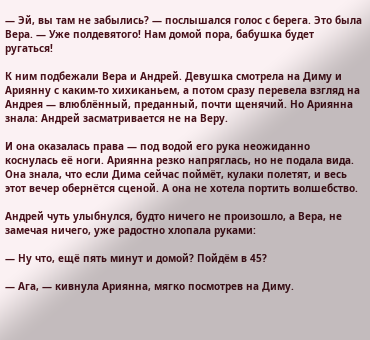— Эй, вы там не забылись? — послышался голос с берега. Это была Вера. — Уже полдевятого! Нам домой пора, бабушка будет ругаться!

К ним подбежали Вера и Андрей. Девушка смотрела на Диму и Ариянну с каким-то хихиканьем, а потом сразу перевела взгляд на Андрея — влюблённый, преданный, почти щенячий. Но Ариянна знала: Андрей засматривается не на Веру.

И она оказалась права — под водой его рука неожиданно коснулась её ноги. Ариянна резко напряглась, но не подала вида. Она знала, что если Дима сейчас поймёт, кулаки полетят, и весь этот вечер обернётся сценой. А она не хотела портить волшебство.

Андрей чуть улыбнулся, будто ничего не произошло, а Вера, не замечая ничего, уже радостно хлопала руками:

— Ну что, ещё пять минут и домой? Пойдём в 45?

— Ага, — кивнула Ариянна, мягко посмотрев на Диму.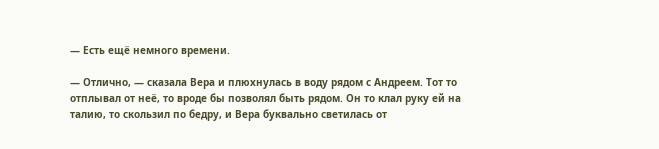— Есть ещё немного времени.

— Отлично, — сказала Вера и плюхнулась в воду рядом с Андреем. Тот то отплывал от неё, то вроде бы позволял быть рядом. Он то клал руку ей на талию, то скользил по бедру, и Вера буквально светилась от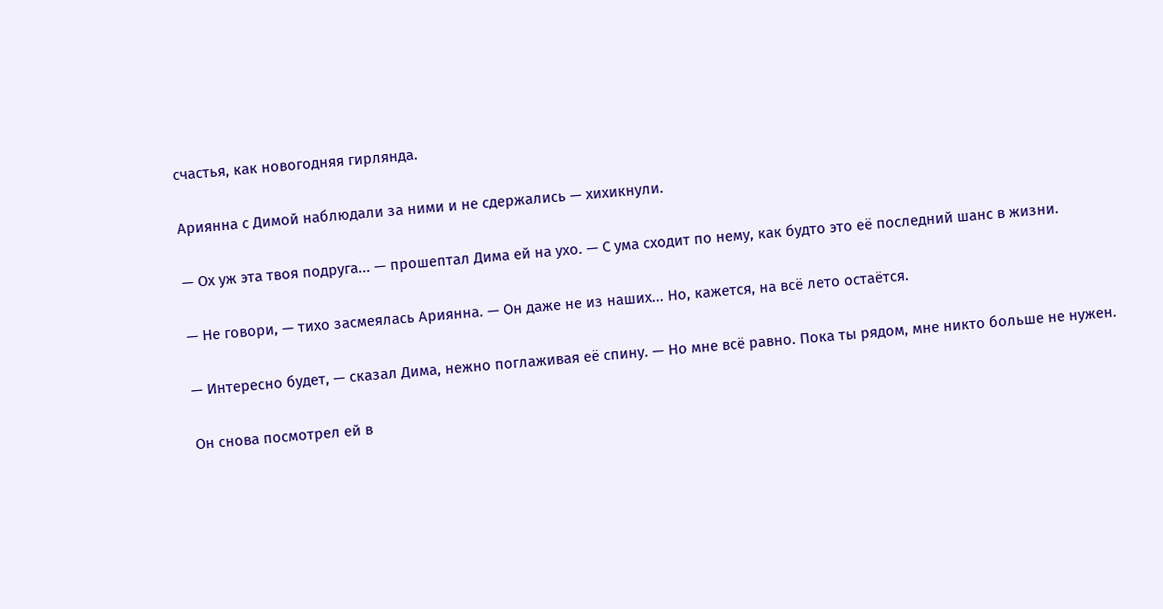счастья, как новогодняя гирлянда.

Ариянна с Димой наблюдали за ними и не сдержались — хихикнули.

— Ох уж эта твоя подруга... — прошептал Дима ей на ухо. — С ума сходит по нему, как будто это её последний шанс в жизни.

— Не говори, — тихо засмеялась Ариянна. — Он даже не из наших... Но, кажется, на всё лето остаётся.

— Интересно будет, — сказал Дима, нежно поглаживая её спину. — Но мне всё равно. Пока ты рядом, мне никто больше не нужен.

Он снова посмотрел ей в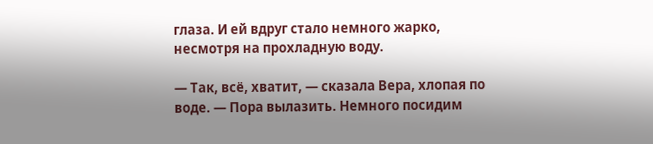глаза. И ей вдруг стало немного жарко, несмотря на прохладную воду.

— Так, всё, хватит, — сказала Вера, хлопая по воде. — Пора вылазить. Немного посидим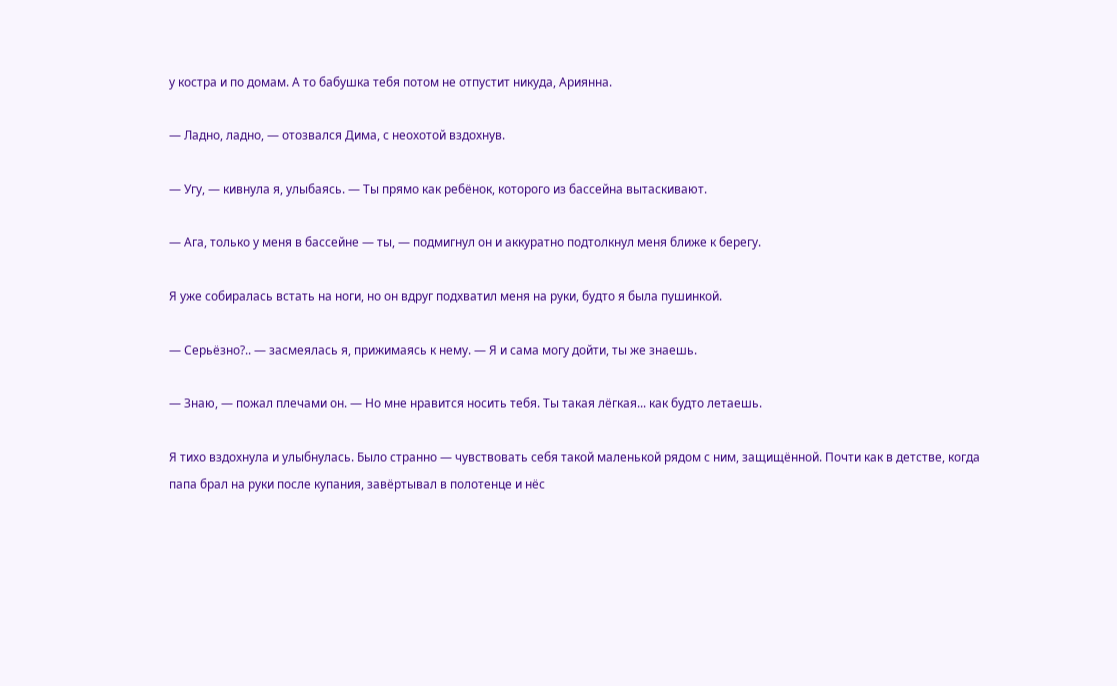у костра и по домам. А то бабушка тебя потом не отпустит никуда, Ариянна.

— Ладно, ладно, — отозвался Дима, с неохотой вздохнув.

— Угу, — кивнула я, улыбаясь. — Ты прямо как ребёнок, которого из бассейна вытаскивают.

— Ага, только у меня в бассейне — ты, — подмигнул он и аккуратно подтолкнул меня ближе к берегу.

Я уже собиралась встать на ноги, но он вдруг подхватил меня на руки, будто я была пушинкой.

— Серьёзно?.. — засмеялась я, прижимаясь к нему. — Я и сама могу дойти, ты же знаешь.

— Знаю, — пожал плечами он. — Но мне нравится носить тебя. Ты такая лёгкая... как будто летаешь.

Я тихо вздохнула и улыбнулась. Было странно — чувствовать себя такой маленькой рядом с ним, защищённой. Почти как в детстве, когда папа брал на руки после купания, завёртывал в полотенце и нёс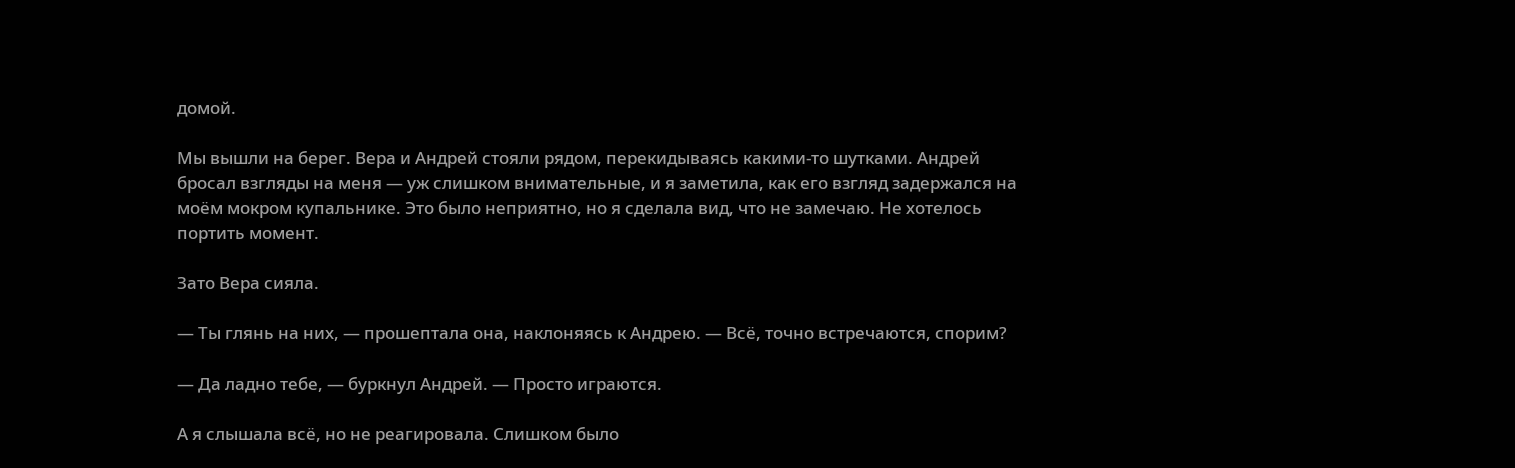домой.

Мы вышли на берег. Вера и Андрей стояли рядом, перекидываясь какими-то шутками. Андрей бросал взгляды на меня — уж слишком внимательные, и я заметила, как его взгляд задержался на моём мокром купальнике. Это было неприятно, но я сделала вид, что не замечаю. Не хотелось портить момент.

Зато Вера сияла.

— Ты глянь на них, — прошептала она, наклоняясь к Андрею. — Всё, точно встречаются, спорим?

— Да ладно тебе, — буркнул Андрей. — Просто играются.

А я слышала всё, но не реагировала. Слишком было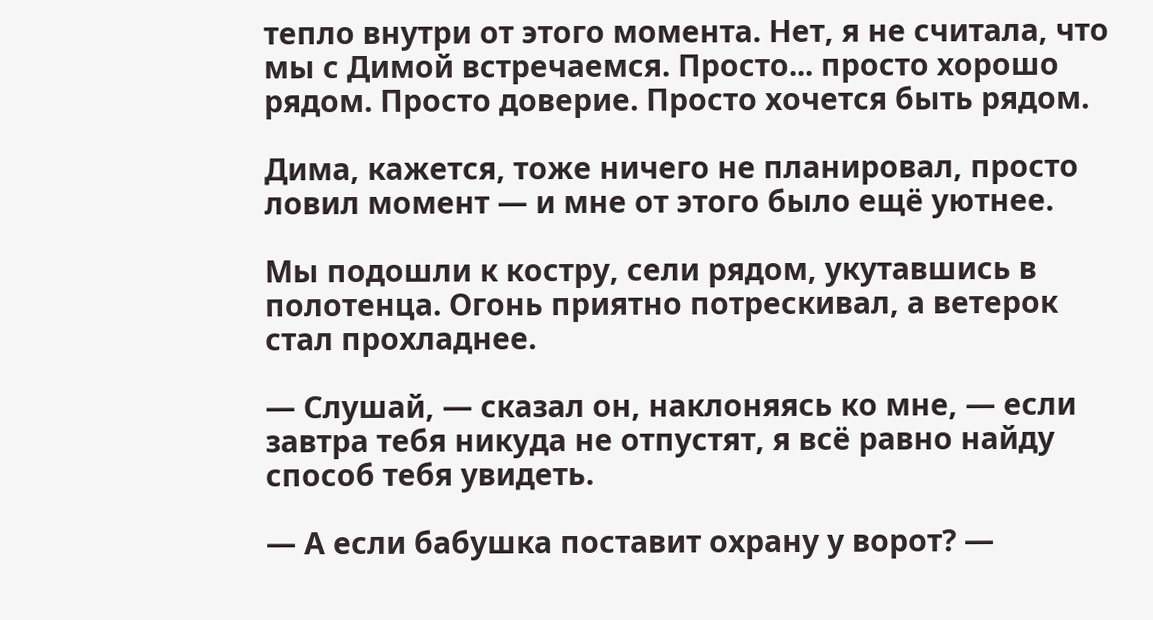тепло внутри от этого момента. Нет, я не считала, что мы с Димой встречаемся. Просто... просто хорошо рядом. Просто доверие. Просто хочется быть рядом.

Дима, кажется, тоже ничего не планировал, просто ловил момент — и мне от этого было ещё уютнее.

Мы подошли к костру, сели рядом, укутавшись в полотенца. Огонь приятно потрескивал, а ветерок стал прохладнее.

— Слушай, — сказал он, наклоняясь ко мне, — если завтра тебя никуда не отпустят, я всё равно найду способ тебя увидеть.

— А если бабушка поставит охрану у ворот? —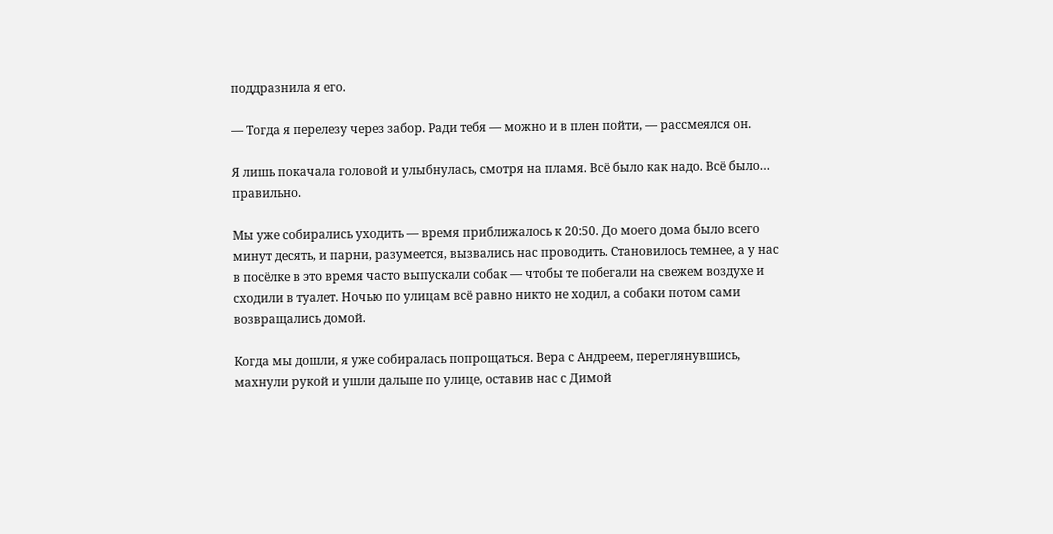поддразнила я его.

— Тогда я перелезу через забор. Ради тебя — можно и в плен пойти, — рассмеялся он.

Я лишь покачала головой и улыбнулась, смотря на пламя. Всё было как надо. Всё было… правильно.

Мы уже собирались уходить — время приближалось к 20:50. До моего дома было всего минут десять, и парни, разумеется, вызвались нас проводить. Становилось темнее, а у нас в посёлке в это время часто выпускали собак — чтобы те побегали на свежем воздухе и сходили в туалет. Ночью по улицам всё равно никто не ходил, а собаки потом сами возвращались домой.

Когда мы дошли, я уже собиралась попрощаться. Вера с Андреем, переглянувшись, махнули рукой и ушли дальше по улице, оставив нас с Димой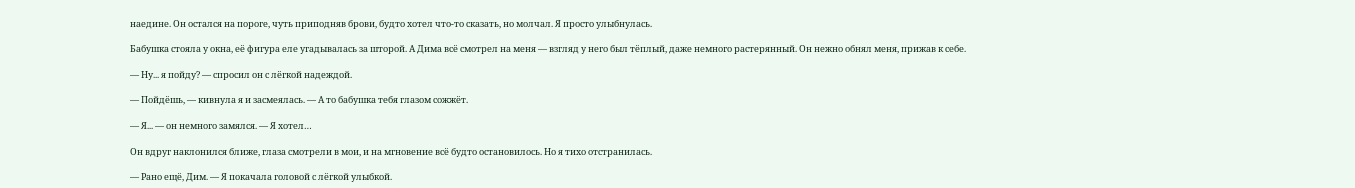наедине. Он остался на пороге, чуть приподняв брови, будто хотел что-то сказать, но молчал. Я просто улыбнулась.

Бабушка стояла у окна, её фигура еле угадывалась за шторой. А Дима всё смотрел на меня — взгляд у него был тёплый, даже немного растерянный. Он нежно обнял меня, прижав к себе.

— Ну... я пойду? — спросил он с лёгкой надеждой.

— Пойдёшь, — кивнула я и засмеялась. — А то бабушка тебя глазом сожжёт.

— Я... — он немного замялся. — Я хотел…

Он вдруг наклонился ближе, глаза смотрели в мои, и на мгновение всё будто остановилось. Но я тихо отстранилась.

— Рано ещё, Дим. — Я покачала головой с лёгкой улыбкой.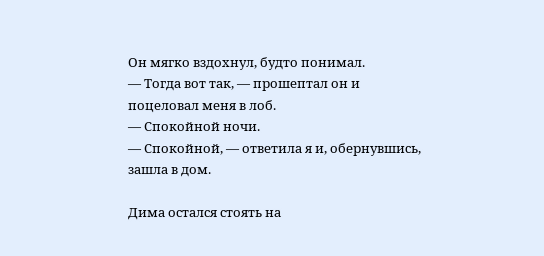Он мягко вздохнул, будто понимал.
— Тогда вот так, — прошептал он и поцеловал меня в лоб.
— Спокойной ночи.
— Спокойной, — ответила я и, обернувшись, зашла в дом.

Дима остался стоять на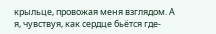крыльце, провожая меня взглядом. А я, чувствуя, как сердце бьётся где-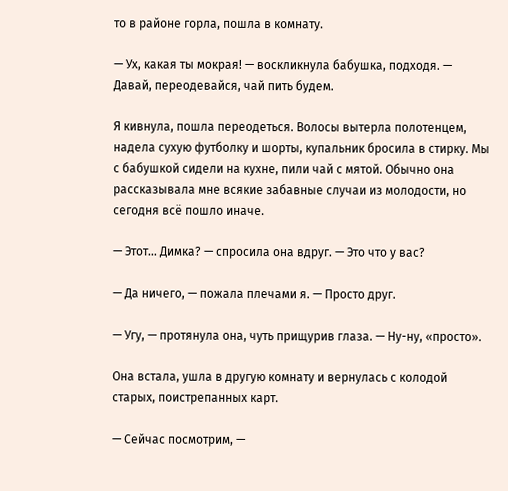то в районе горла, пошла в комнату.

— Ух, какая ты мокрая! — воскликнула бабушка, подходя. — Давай, переодевайся, чай пить будем.

Я кивнула, пошла переодеться. Волосы вытерла полотенцем, надела сухую футболку и шорты, купальник бросила в стирку. Мы с бабушкой сидели на кухне, пили чай с мятой. Обычно она рассказывала мне всякие забавные случаи из молодости, но сегодня всё пошло иначе.

— Этот... Димка? — спросила она вдруг. — Это что у вас?

— Да ничего, — пожала плечами я. — Просто друг.

— Угу, — протянула она, чуть прищурив глаза. — Ну-ну, «просто».

Она встала, ушла в другую комнату и вернулась с колодой старых, поистрепанных карт.

— Сейчас посмотрим, —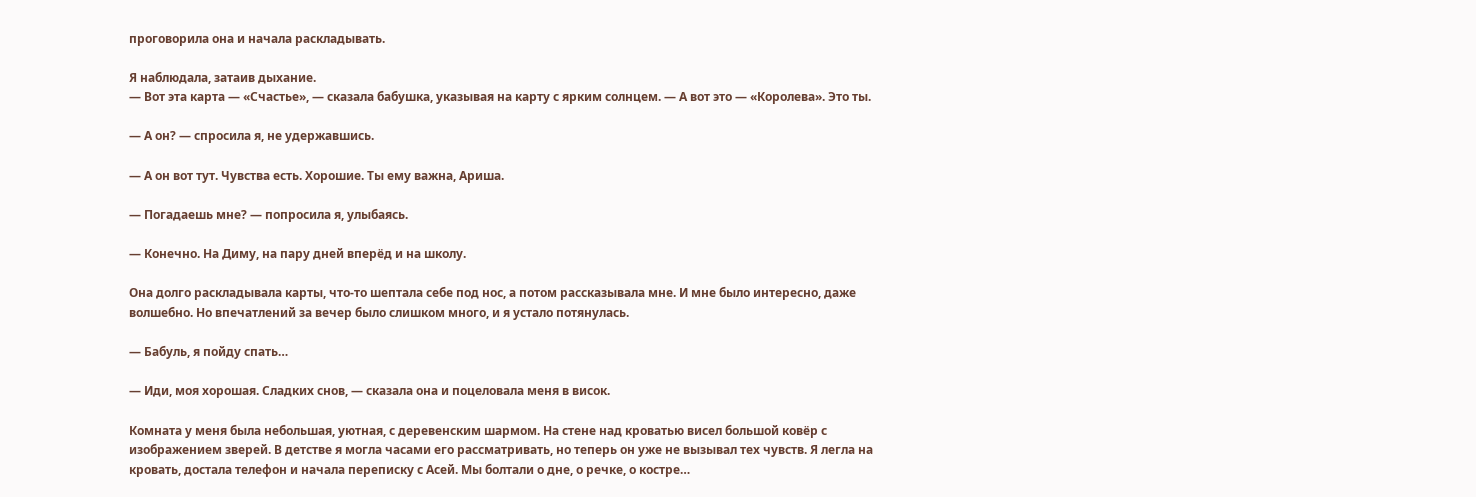проговорила она и начала раскладывать.

Я наблюдала, затаив дыхание.
— Вот эта карта — «Счастье», — сказала бабушка, указывая на карту с ярким солнцем. — А вот это — «Королева». Это ты.

— А он? — спросила я, не удержавшись.

— А он вот тут. Чувства есть. Хорошие. Ты ему важна, Ариша.

— Погадаешь мне? — попросила я, улыбаясь.

— Конечно. На Диму, на пару дней вперёд и на школу.

Она долго раскладывала карты, что-то шептала себе под нос, а потом рассказывала мне. И мне было интересно, даже волшебно. Но впечатлений за вечер было слишком много, и я устало потянулась.

— Бабуль, я пойду спать…

— Иди, моя хорошая. Сладких снов, — сказала она и поцеловала меня в висок.

Комната у меня была небольшая, уютная, с деревенским шармом. На стене над кроватью висел большой ковёр с изображением зверей. В детстве я могла часами его рассматривать, но теперь он уже не вызывал тех чувств. Я легла на кровать, достала телефон и начала переписку с Асей. Мы болтали о дне, о речке, о костре…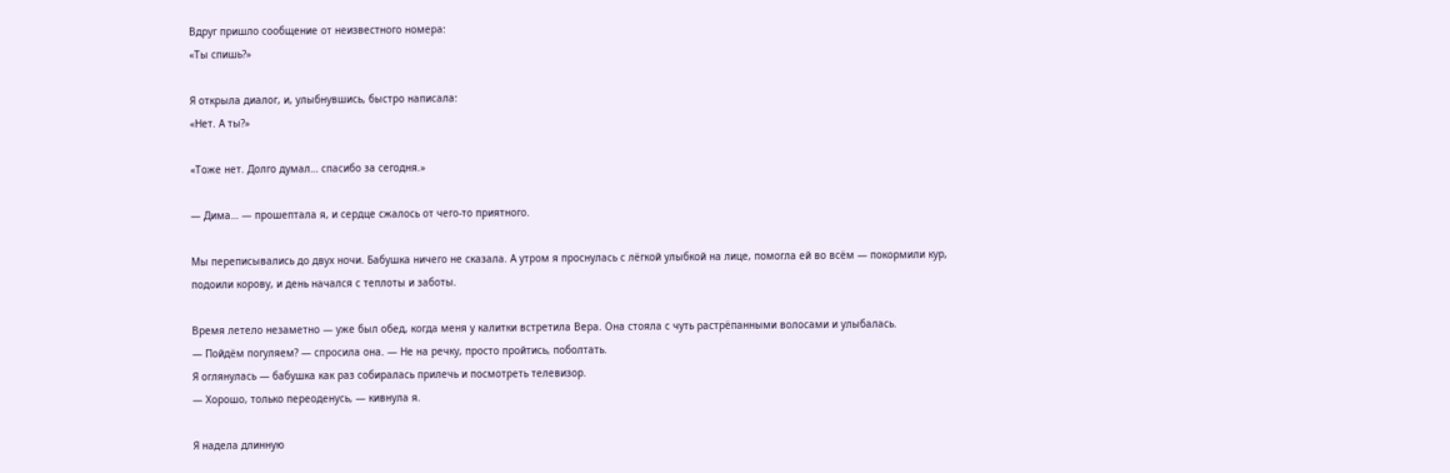Вдруг пришло сообщение от неизвестного номера:
«Ты спишь?»

Я открыла диалог, и, улыбнувшись, быстро написала:
«Нет. А ты?»

«Тоже нет. Долго думал… спасибо за сегодня.»

— Дима… — прошептала я, и сердце сжалось от чего-то приятного.

Мы переписывались до двух ночи. Бабушка ничего не сказала. А утром я проснулась с лёгкой улыбкой на лице, помогла ей во всём — покормили кур, подоили корову, и день начался с теплоты и заботы.

Время летело незаметно — уже был обед, когда меня у калитки встретила Вера. Она стояла с чуть растрёпанными волосами и улыбалась.
— Пойдём погуляем? — спросила она. — Не на речку, просто пройтись, поболтать.
Я оглянулась — бабушка как раз собиралась прилечь и посмотреть телевизор.
— Хорошо, только переоденусь, — кивнула я.

Я надела длинную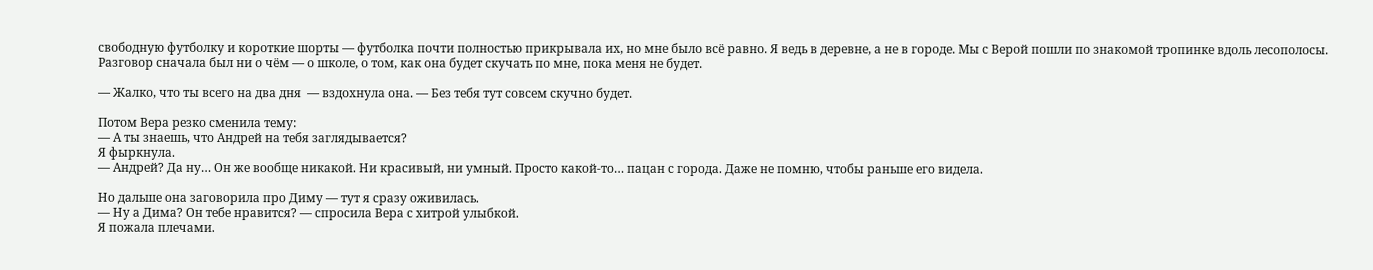свободную футболку и короткие шорты — футболка почти полностью прикрывала их, но мне было всё равно. Я ведь в деревне, а не в городе. Мы с Верой пошли по знакомой тропинке вдоль лесополосы. Разговор сначала был ни о чём — о школе, о том, как она будет скучать по мне, пока меня не будет.

— Жалко, что ты всего на два дня  — вздохнула она. — Без тебя тут совсем скучно будет.

Потом Вера резко сменила тему:
— А ты знаешь, что Андрей на тебя заглядывается?
Я фыркнула.
— Андрей? Да ну… Он же вообще никакой. Ни красивый, ни умный. Просто какой-то… пацан с города. Даже не помню, чтобы раньше его видела.

Но дальше она заговорила про Диму — тут я сразу оживилась.
— Ну а Дима? Он тебе нравится? — спросила Вера с хитрой улыбкой.
Я пожала плечами.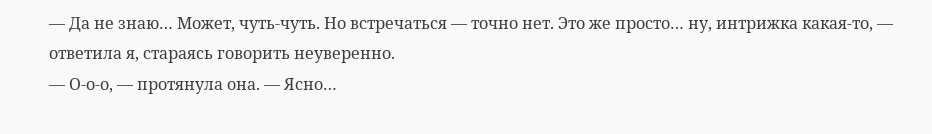— Да не знаю… Может, чуть-чуть. Но встречаться — точно нет. Это же просто… ну, интрижка какая-то, — ответила я, стараясь говорить неуверенно.
— О-о-о, — протянула она. — Ясно…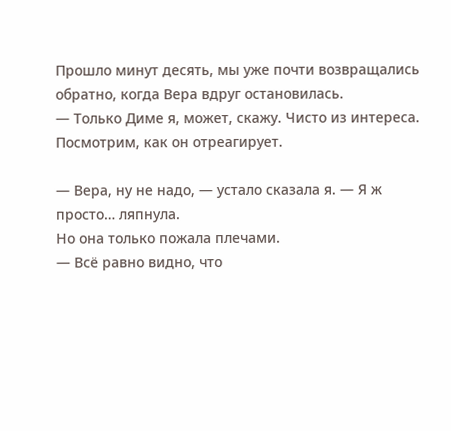Прошло минут десять, мы уже почти возвращались обратно, когда Вера вдруг остановилась.
— Только Диме я, может, скажу. Чисто из интереса. Посмотрим, как он отреагирует.

— Вера, ну не надо, — устало сказала я. — Я ж просто… ляпнула.
Но она только пожала плечами.
— Всё равно видно, что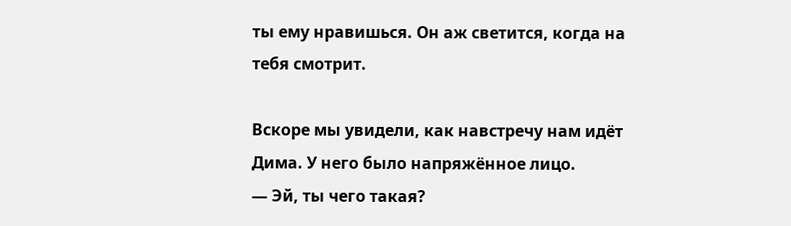ты ему нравишься. Он аж светится, когда на тебя смотрит.

Вскоре мы увидели, как навстречу нам идёт Дима. У него было напряжённое лицо.
— Эй, ты чего такая?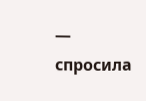— спросила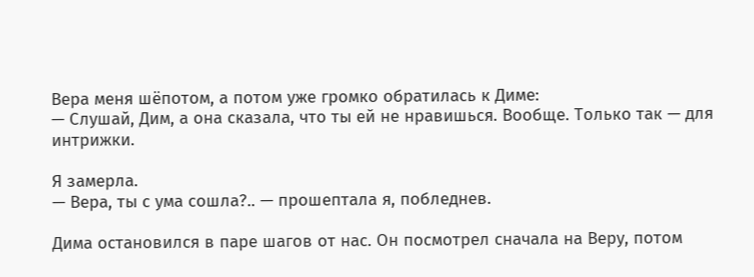Вера меня шёпотом, а потом уже громко обратилась к Диме:
— Слушай, Дим, а она сказала, что ты ей не нравишься. Вообще. Только так — для интрижки.

Я замерла.
— Вера, ты с ума сошла?.. — прошептала я, побледнев.

Дима остановился в паре шагов от нас. Он посмотрел сначала на Веру, потом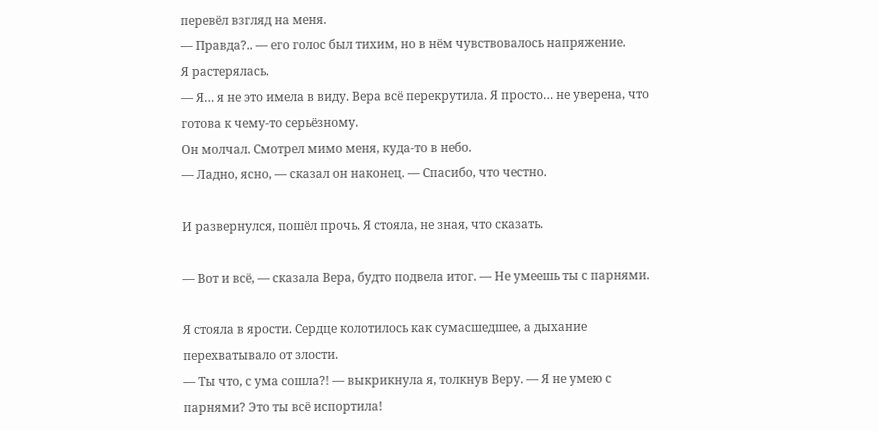перевёл взгляд на меня.
— Правда?.. — его голос был тихим, но в нём чувствовалось напряжение.
Я растерялась.
— Я… я не это имела в виду. Вера всё перекрутила. Я просто… не уверена, что готова к чему-то серьёзному.
Он молчал. Смотрел мимо меня, куда-то в небо.
— Ладно, ясно, — сказал он наконец. — Спасибо, что честно.

И развернулся, пошёл прочь. Я стояла, не зная, что сказать.

— Вот и всё, — сказала Вера, будто подвела итог. — Не умеешь ты с парнями.

Я стояла в ярости. Сердце колотилось как сумасшедшее, а дыхание перехватывало от злости.
— Ты что, с ума сошла?! — выкрикнула я, толкнув Веру. — Я не умею с парнями? Это ты всё испортила!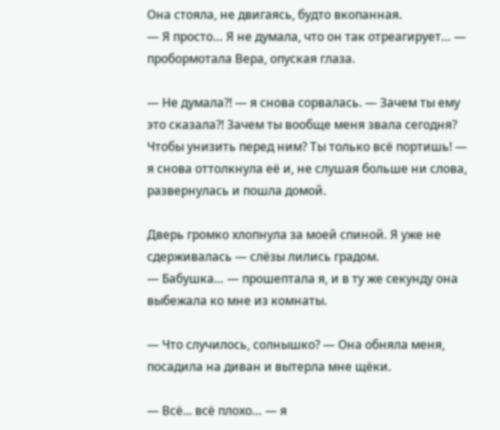Она стояла, не двигаясь, будто вкопанная.
— Я просто… Я не думала, что он так отреагирует… — пробормотала Вера, опуская глаза.

— Не думала?! — я снова сорвалась. — Зачем ты ему это сказала?! Зачем ты вообще меня звала сегодня? Чтобы унизить перед ним? Ты только всё портишь! — я снова оттолкнула её и, не слушая больше ни слова, развернулась и пошла домой.

Дверь громко хлопнула за моей спиной. Я уже не сдерживалась — слёзы лились градом.
— Бабушка… — прошептала я, и в ту же секунду она выбежала ко мне из комнаты.

— Что случилось, солнышко? — Она обняла меня, посадила на диван и вытерла мне щёки.

— Всё... всё плохо… — я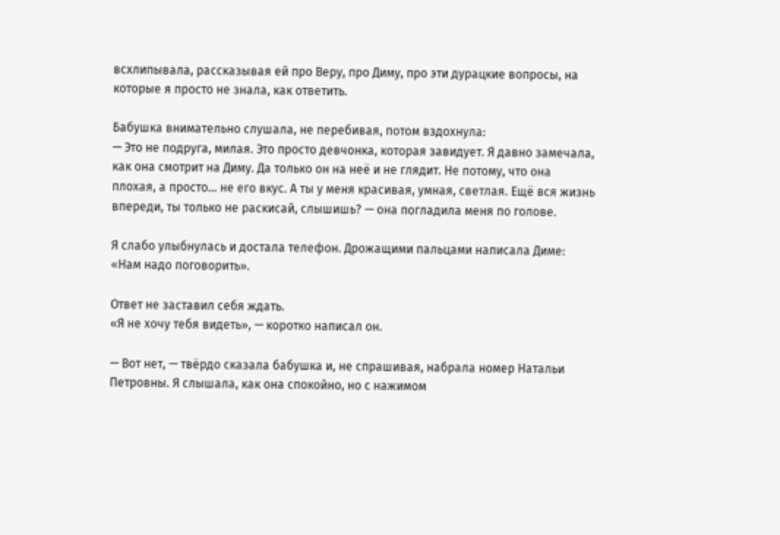всхлипывала, рассказывая ей про Веру, про Диму, про эти дурацкие вопросы, на которые я просто не знала, как ответить.

Бабушка внимательно слушала, не перебивая, потом вздохнула:
— Это не подруга, милая. Это просто девчонка, которая завидует. Я давно замечала, как она смотрит на Диму. Да только он на неё и не глядит. Не потому, что она плохая, а просто… не его вкус. А ты у меня красивая, умная, светлая. Ещё вся жизнь впереди, ты только не раскисай, слышишь? — она погладила меня по голове.

Я слабо улыбнулась и достала телефон. Дрожащими пальцами написала Диме: «Нам надо поговорить».

Ответ не заставил себя ждать.
«Я не хочу тебя видеть», — коротко написал он.

— Вот нет, — твёрдо сказала бабушка и, не спрашивая, набрала номер Натальи Петровны. Я слышала, как она спокойно, но с нажимом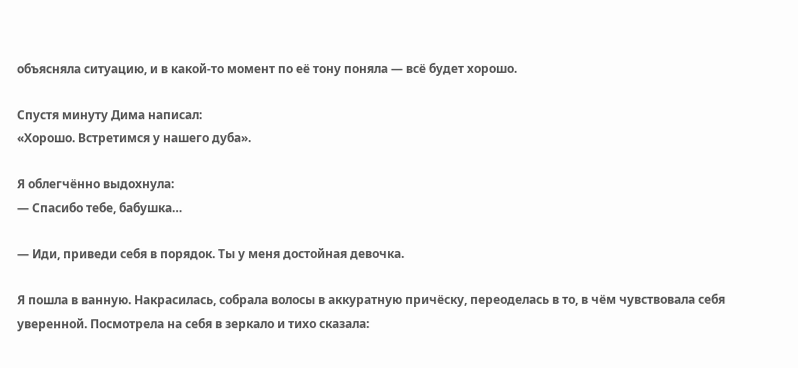объясняла ситуацию, и в какой-то момент по её тону поняла — всё будет хорошо.

Спустя минуту Дима написал:
«Хорошо. Встретимся у нашего дуба».

Я облегчённо выдохнула:
— Спасибо тебе, бабушка…

— Иди, приведи себя в порядок. Ты у меня достойная девочка.

Я пошла в ванную. Накрасилась, собрала волосы в аккуратную причёску, переоделась в то, в чём чувствовала себя уверенной. Посмотрела на себя в зеркало и тихо сказала: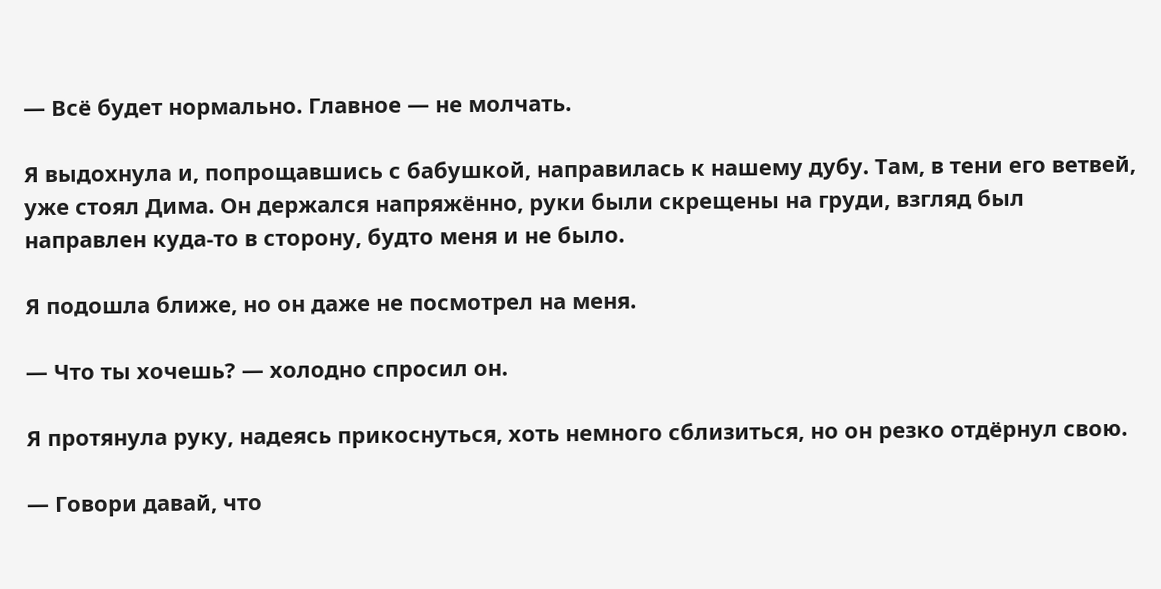— Всё будет нормально. Главное — не молчать.

Я выдохнула и, попрощавшись с бабушкой, направилась к нашему дубу. Там, в тени его ветвей, уже стоял Дима. Он держался напряжённо, руки были скрещены на груди, взгляд был направлен куда-то в сторону, будто меня и не было.

Я подошла ближе, но он даже не посмотрел на меня.

— Что ты хочешь? — холодно спросил он.

Я протянула руку, надеясь прикоснуться, хоть немного сблизиться, но он резко отдёрнул свою.

— Говори давай, что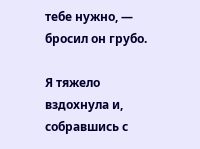тебе нужно, — бросил он грубо.

Я тяжело вздохнула и, собравшись с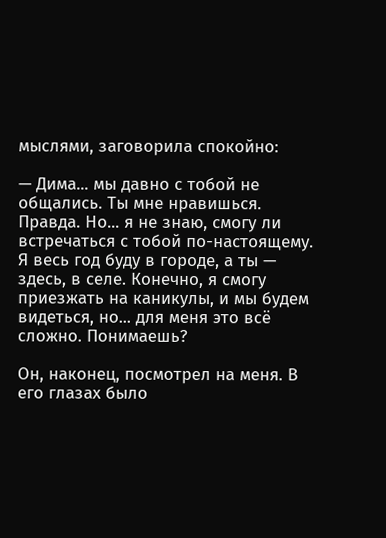мыслями, заговорила спокойно:

— Дима... мы давно с тобой не общались. Ты мне нравишься. Правда. Но... я не знаю, смогу ли встречаться с тобой по-настоящему. Я весь год буду в городе, а ты — здесь, в селе. Конечно, я смогу приезжать на каникулы, и мы будем видеться, но... для меня это всё сложно. Понимаешь?

Он, наконец, посмотрел на меня. В его глазах было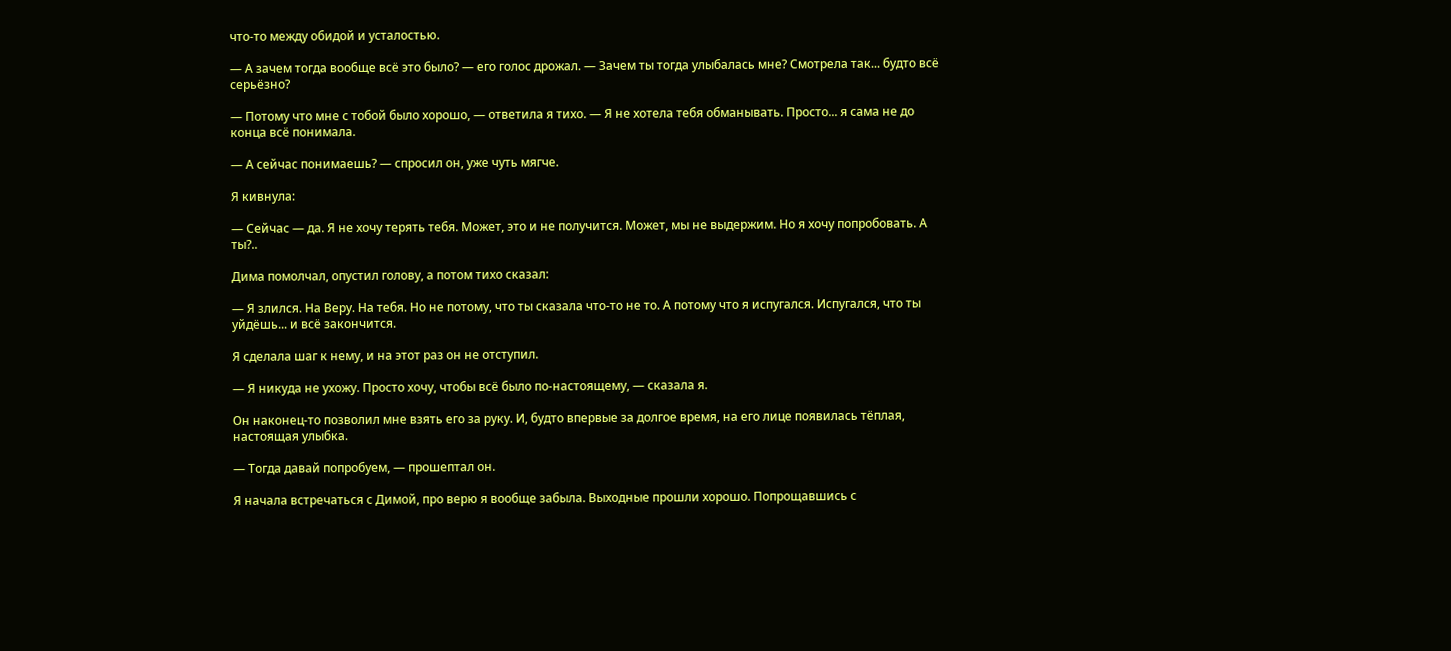что-то между обидой и усталостью.

— А зачем тогда вообще всё это было? — его голос дрожал. — Зачем ты тогда улыбалась мне? Смотрела так... будто всё серьёзно?

— Потому что мне с тобой было хорошо, — ответила я тихо. — Я не хотела тебя обманывать. Просто... я сама не до конца всё понимала.

— А сейчас понимаешь? — спросил он, уже чуть мягче.

Я кивнула:

— Сейчас — да. Я не хочу терять тебя. Может, это и не получится. Может, мы не выдержим. Но я хочу попробовать. А ты?..

Дима помолчал, опустил голову, а потом тихо сказал:

— Я злился. На Веру. На тебя. Но не потому, что ты сказала что-то не то. А потому что я испугался. Испугался, что ты уйдёшь... и всё закончится.

Я сделала шаг к нему, и на этот раз он не отступил.

— Я никуда не ухожу. Просто хочу, чтобы всё было по-настоящему, — сказала я.

Он наконец-то позволил мне взять его за руку. И, будто впервые за долгое время, на его лице появилась тёплая, настоящая улыбка.

— Тогда давай попробуем, — прошептал он.

Я начала встречаться с Димой, про верю я вообще забыла. Выходные прошли хорошо. Попрощавшись с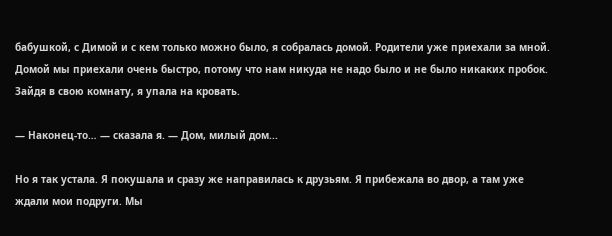бабушкой, с Димой и с кем только можно было, я собралась домой. Родители уже приехали за мной. Домой мы приехали очень быстро, потому что нам никуда не надо было и не было никаких пробок. Зайдя в свою комнату, я упала на кровать.

— Наконец-то… — сказала я. — Дом, милый дом...

Но я так устала. Я покушала и сразу же направилась к друзьям. Я прибежала во двор, а там уже ждали мои подруги. Мы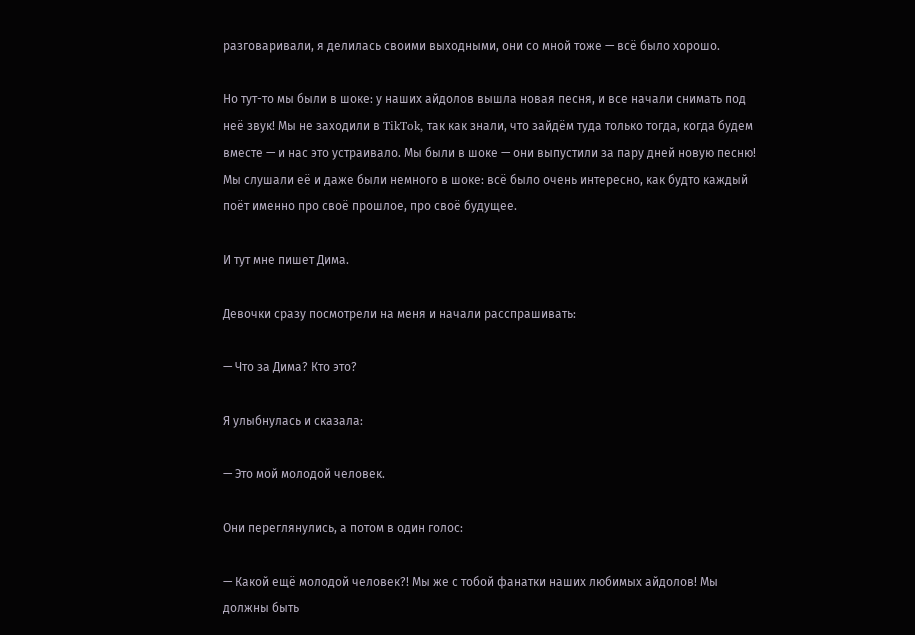разговаривали, я делилась своими выходными, они со мной тоже — всё было хорошо.

Но тут-то мы были в шоке: у наших айдолов вышла новая песня, и все начали снимать под неё звук! Мы не заходили в TikTok, так как знали, что зайдём туда только тогда, когда будем вместе — и нас это устраивало. Мы были в шоке — они выпустили за пару дней новую песню! Мы слушали её и даже были немного в шоке: всё было очень интересно, как будто каждый поёт именно про своё прошлое, про своё будущее.

И тут мне пишет Дима.

Девочки сразу посмотрели на меня и начали расспрашивать:

— Что за Дима? Кто это?

Я улыбнулась и сказала:

— Это мой молодой человек.

Они переглянулись, а потом в один голос:

— Какой ещё молодой человек?! Мы же с тобой фанатки наших любимых айдолов! Мы должны быть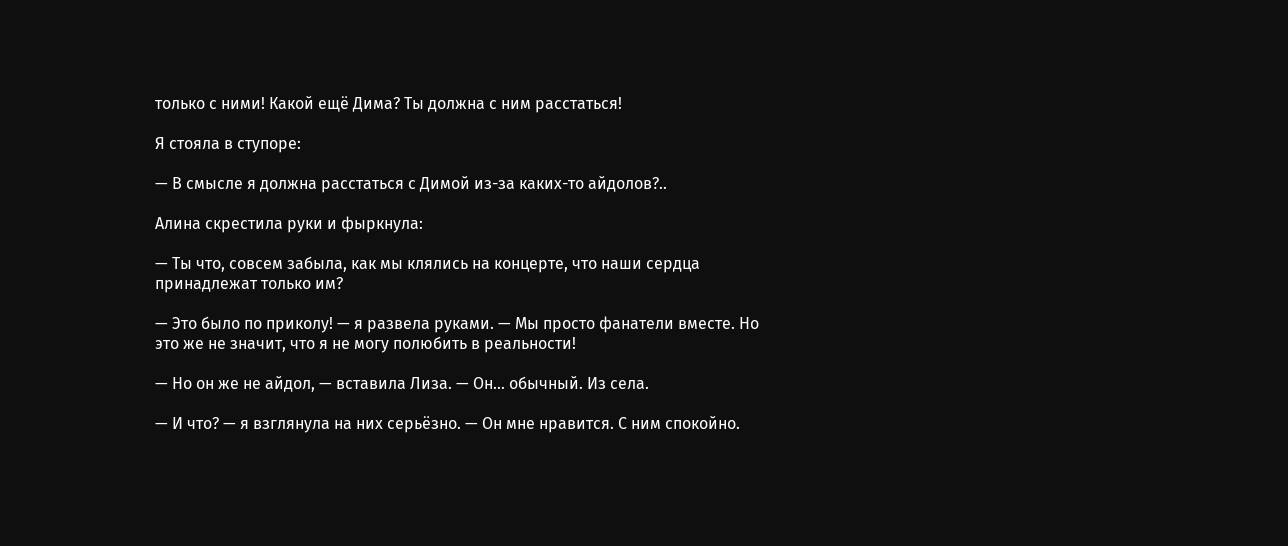только с ними! Какой ещё Дима? Ты должна с ним расстаться!

Я стояла в ступоре:

— В смысле я должна расстаться с Димой из-за каких-то айдолов?..

Алина скрестила руки и фыркнула:

— Ты что, совсем забыла, как мы клялись на концерте, что наши сердца принадлежат только им?

— Это было по приколу! — я развела руками. — Мы просто фанатели вместе. Но это же не значит, что я не могу полюбить в реальности!

— Но он же не айдол, — вставила Лиза. — Он... обычный. Из села.

— И что? — я взглянула на них серьёзно. — Он мне нравится. С ним спокойно.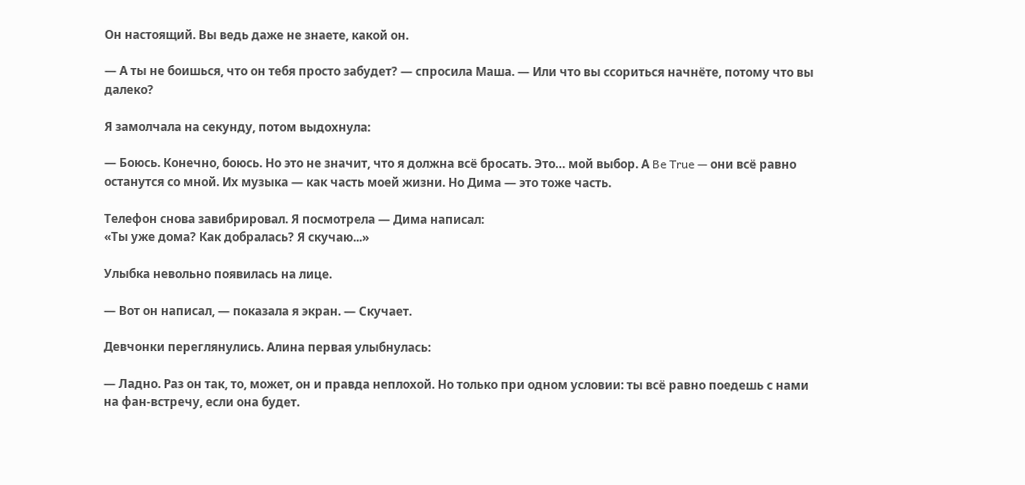Он настоящий. Вы ведь даже не знаете, какой он.

— А ты не боишься, что он тебя просто забудет? — спросила Маша. — Или что вы ссориться начнёте, потому что вы далеко?

Я замолчала на секунду, потом выдохнула:

— Боюсь. Конечно, боюсь. Но это не значит, что я должна всё бросать. Это… мой выбор. А Be True — они всё равно останутся со мной. Их музыка — как часть моей жизни. Но Дима — это тоже часть.

Телефон снова завибрировал. Я посмотрела — Дима написал:
«Ты уже дома? Как добралась? Я скучаю...»

Улыбка невольно появилась на лице.

— Вот он написал, — показала я экран. — Скучает.

Девчонки переглянулись. Алина первая улыбнулась:

— Ладно. Раз он так, то, может, он и правда неплохой. Но только при одном условии: ты всё равно поедешь с нами на фан-встречу, если она будет.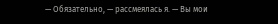— Обязательно, — рассмеялась я. — Вы мои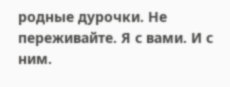родные дурочки. Не переживайте. Я с вами. И с ним.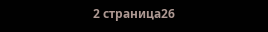2 страница26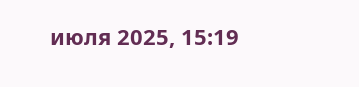июля 2025, 15:19